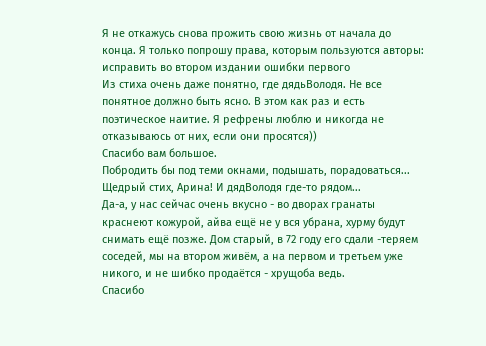Я не откажусь снова прожить свою жизнь от начала до конца. Я только попрошу права, которым пользуются авторы: исправить во втором издании ошибки первого
Из стиха очень даже понятно, где дядьВолодя. Не все понятное должно быть ясно. В этом как раз и есть поэтическое наитие. Я рефрены люблю и никогда не отказываюсь от них, если они просятся))
Спасибо вам большое.
Побродить бы под теми окнами, подышать, порадоваться... Щедрый стих, Арина! И дядВолодя где-то рядом...
Да-а, у нас сейчас очень вкусно - во дворах гранаты краснеют кожурой, айва ещё не у вся убрана, хурму будут снимать ещё позже. Дом старый, в 72 году его сдали -теряем соседей, мы на втором живём, а на первом и третьем уже никого, и не шибко продаётся - хрущоба ведь.
Спасибо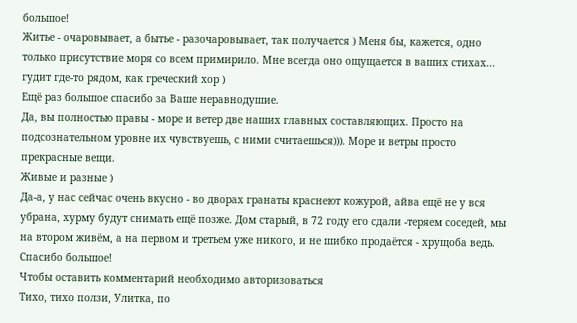большое!
Житье - очаровывает, а бытье - разочаровывает, так получается ) Меня бы, кажется, одно только присутствие моря со всем примирило. Мне всегда оно ощущается в ваших стихах... гудит где-то рядом, как греческий хор )
Ещё раз большое спасибо за Ваше неравнодушие.
Да, вы полностью правы - море и ветер две наших главных составляющих. Просто на подсознательном уровне их чувствуешь, с ними считаешься))). Море и ветры просто прекрасные вещи.
Живые и разные )
Да-а, у нас сейчас очень вкусно - во дворах гранаты краснеют кожурой, айва ещё не у вся убрана, хурму будут снимать ещё позже. Дом старый, в 72 году его сдали -теряем соседей, мы на втором живём, а на первом и третьем уже никого, и не шибко продаётся - хрущоба ведь.
Спасибо большое!
Чтобы оставить комментарий необходимо авторизоваться
Тихо, тихо ползи, Улитка, по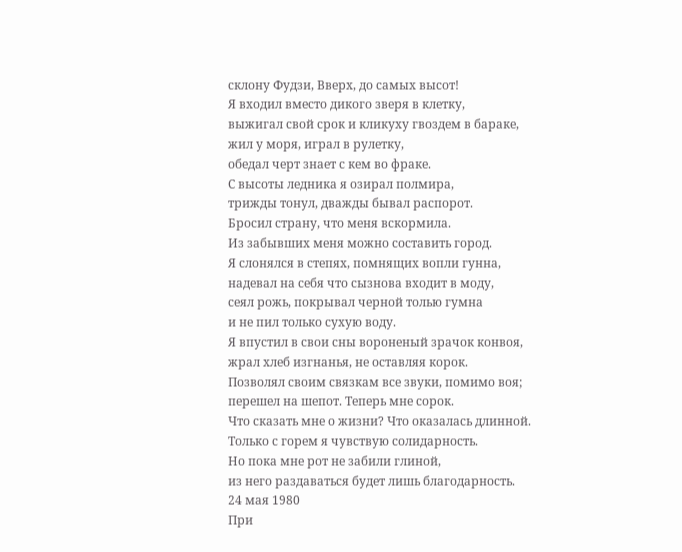склону Фудзи, Вверх, до самых высот!
Я входил вместо дикого зверя в клетку,
выжигал свой срок и кликуху гвоздем в бараке,
жил у моря, играл в рулетку,
обедал черт знает с кем во фраке.
С высоты ледника я озирал полмира,
трижды тонул, дважды бывал распорот.
Бросил страну, что меня вскормила.
Из забывших меня можно составить город.
Я слонялся в степях, помнящих вопли гунна,
надевал на себя что сызнова входит в моду,
сеял рожь, покрывал черной толью гумна
и не пил только сухую воду.
Я впустил в свои сны вороненый зрачок конвоя,
жрал хлеб изгнанья, не оставляя корок.
Позволял своим связкам все звуки, помимо воя;
перешел на шепот. Теперь мне сорок.
Что сказать мне о жизни? Что оказалась длинной.
Только с горем я чувствую солидарность.
Но пока мне рот не забили глиной,
из него раздаваться будет лишь благодарность.
24 мая 1980
При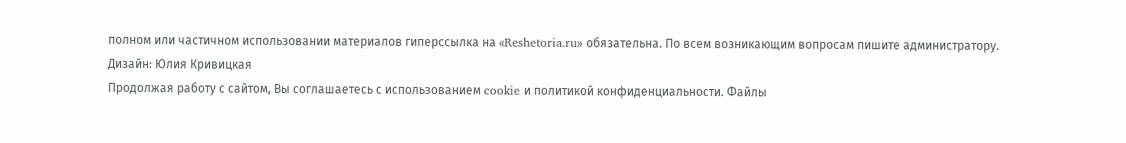полном или частичном использовании материалов гиперссылка на «Reshetoria.ru» обязательна. По всем возникающим вопросам пишите администратору.
Дизайн: Юлия Кривицкая
Продолжая работу с сайтом, Вы соглашаетесь с использованием cookie и политикой конфиденциальности. Файлы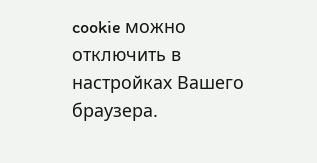cookie можно отключить в настройках Вашего браузера.